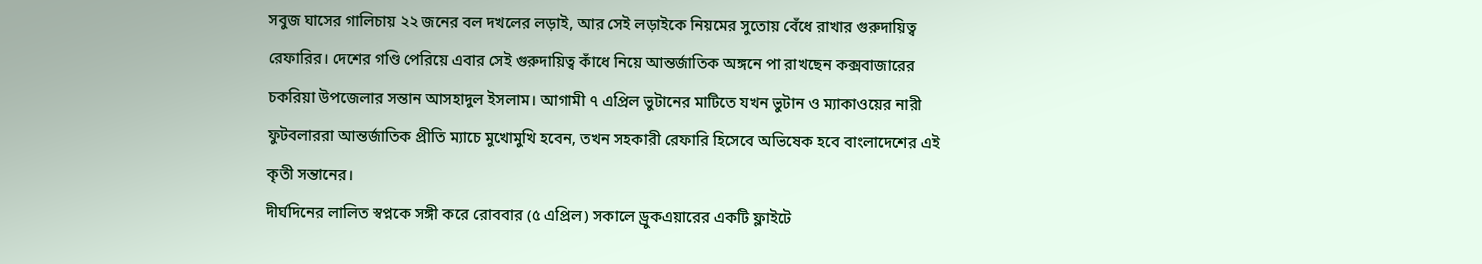সবুজ ঘাসের গালিচায় ২২ জনের বল দখলের লড়াই, আর সেই লড়াইকে নিয়মের সুতোয় বেঁধে রাখার গুরুদায়িত্ব রেফারির। দেশের গণ্ডি পেরিয়ে এবার সেই গুরুদায়িত্ব কাঁধে নিয়ে আন্তর্জাতিক অঙ্গনে পা রাখছেন কক্সবাজারের চকরিয়া উপজেলার সন্তান আসহাদুল ইসলাম। আগামী ৭ এপ্রিল ভুটানের মাটিতে যখন ভুটান ও ম্যাকাওয়ের নারী ফুটবলাররা আন্তর্জাতিক প্রীতি ম্যাচে মুখোমুখি হবেন, তখন সহকারী রেফারি হিসেবে অভিষেক হবে বাংলাদেশের এই কৃতী সন্তানের।
দীর্ঘদিনের লালিত স্বপ্নকে সঙ্গী করে রোববার (৫ এপ্রিল) সকালে ড্রুকএয়ারের একটি ফ্লাইটে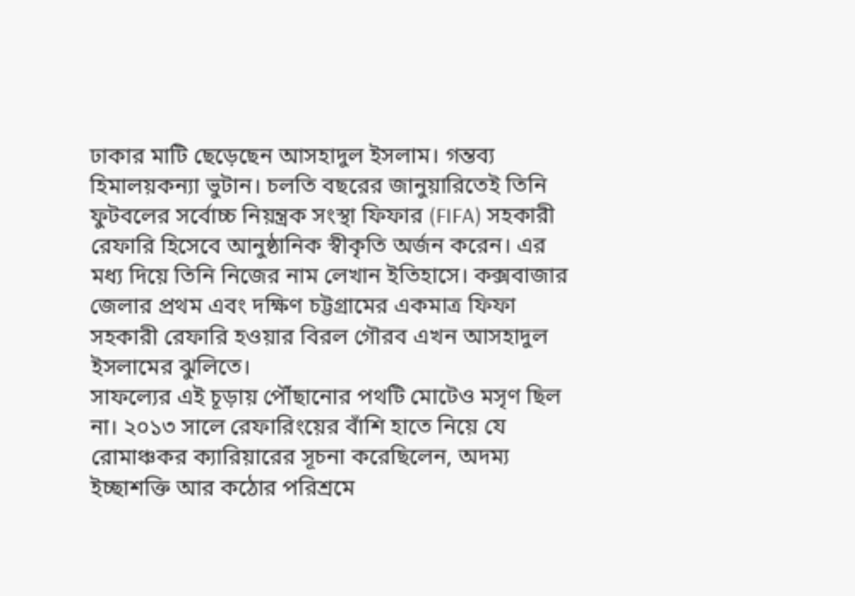ঢাকার মাটি ছেড়েছেন আসহাদুল ইসলাম। গন্তব্য হিমালয়কন্যা ভুটান। চলতি বছরের জানুয়ারিতেই তিনি ফুটবলের সর্বোচ্চ নিয়ন্ত্রক সংস্থা ফিফার (FIFA) সহকারী রেফারি হিসেবে আনুষ্ঠানিক স্বীকৃতি অর্জন করেন। এর মধ্য দিয়ে তিনি নিজের নাম লেখান ইতিহাসে। কক্সবাজার জেলার প্রথম এবং দক্ষিণ চট্টগ্রামের একমাত্র ফিফা সহকারী রেফারি হওয়ার বিরল গৌরব এখন আসহাদুল ইসলামের ঝুলিতে।
সাফল্যের এই চূড়ায় পৌঁছানোর পথটি মোটেও মসৃণ ছিল না। ২০১৩ সালে রেফারিংয়ের বাঁশি হাতে নিয়ে যে রোমাঞ্চকর ক্যারিয়ারের সূচনা করেছিলেন, অদম্য ইচ্ছাশক্তি আর কঠোর পরিশ্রমে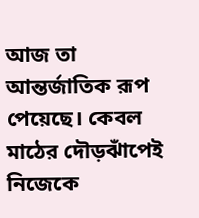আজ তা আন্তর্জাতিক রূপ পেয়েছে। কেবল মাঠের দৌড়ঝাঁপেই নিজেকে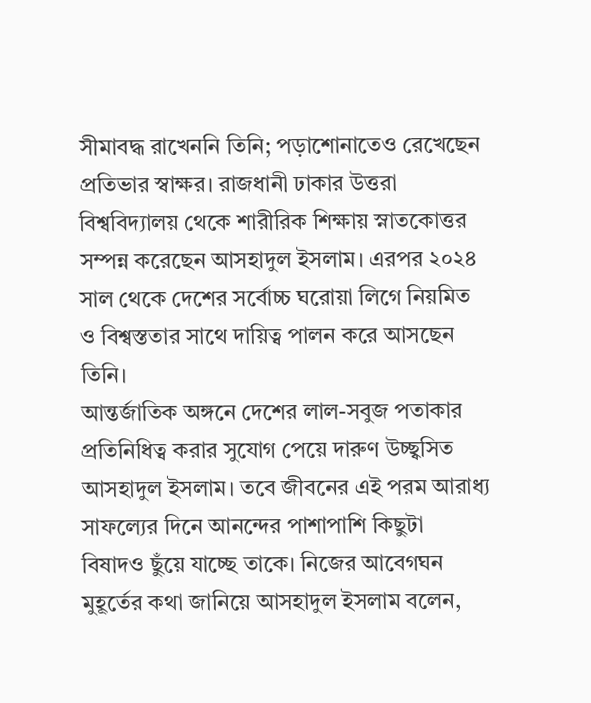সীমাবদ্ধ রাখেননি তিনি; পড়াশোনাতেও রেখেছেন প্রতিভার স্বাক্ষর। রাজধানী ঢাকার উত্তরা বিশ্ববিদ্যালয় থেকে শারীরিক শিক্ষায় স্নাতকোত্তর সম্পন্ন করেছেন আসহাদুল ইসলাম। এরপর ২০২৪ সাল থেকে দেশের সর্বোচ্চ ঘরোয়া লিগে নিয়মিত ও বিশ্বস্ততার সাথে দায়িত্ব পালন করে আসছেন তিনি।
আন্তর্জাতিক অঙ্গনে দেশের লাল-সবুজ পতাকার প্রতিনিধিত্ব করার সুযোগ পেয়ে দারুণ উচ্ছ্বসিত আসহাদুল ইসলাম। তবে জীবনের এই পরম আরাধ্য সাফল্যের দিনে আনন্দের পাশাপাশি কিছুটা বিষাদও ছুঁয়ে যাচ্ছে তাকে। নিজের আবেগঘন মুহূর্তের কথা জানিয়ে আসহাদুল ইসলাম বলেন,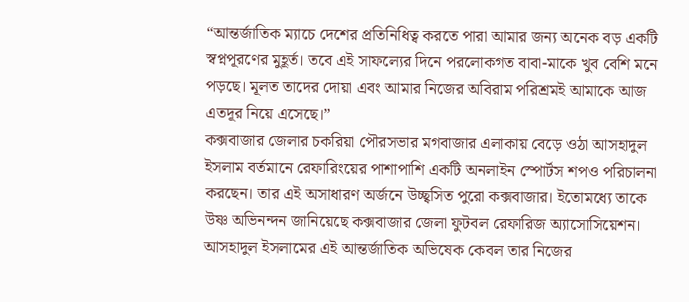“আন্তর্জাতিক ম্যাচে দেশের প্রতিনিধিত্ব করতে পারা আমার জন্য অনেক বড় একটি স্বপ্নপূরণের মুহূর্ত। তবে এই সাফল্যের দিনে পরলোকগত বাবা-মাকে খুব বেশি মনে পড়ছে। মূলত তাদের দোয়া এবং আমার নিজের অবিরাম পরিশ্রমই আমাকে আজ এতদূর নিয়ে এসেছে।”
কক্সবাজার জেলার চকরিয়া পৌরসভার মগবাজার এলাকায় বেড়ে ওঠা আসহাদুল ইসলাম বর্তমানে রেফারিংয়ের পাশাপাশি একটি অনলাইন স্পোর্টস শপও পরিচালনা করছেন। তার এই অসাধারণ অর্জনে উচ্ছ্বসিত পুরো কক্সবাজার। ইতোমধ্যে তাকে উষ্ণ অভিনন্দন জানিয়েছে কক্সবাজার জেলা ফুটবল রেফারিজ অ্যাসোসিয়েশন। আসহাদুল ইসলামের এই আন্তর্জাতিক অভিষেক কেবল তার নিজের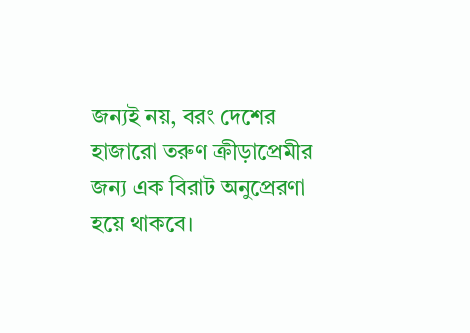জন্যই নয়, বরং দেশের হাজারো তরুণ ক্রীড়াপ্রেমীর জন্য এক বিরাট অনুপ্রেরণা হয়ে থাকবে।